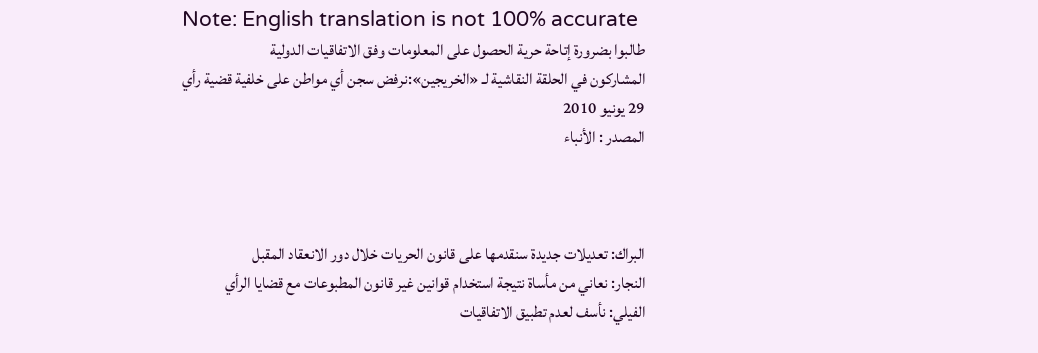Note: English translation is not 100% accurate
طالبوا بضرورة إتاحة حرية الحصول على المعلومات وفق الاتفاقيات الدولية
المشاركون في الحلقة النقاشية لـ «الخريجين»:نرفض سجن أي مواطن على خلفية قضية رأي
29 يونيو 2010
المصدر : الأنباء



البراك: تعديلات جديدة سنقدمها على قانون الحريات خلال دور الانعقاد المقبل
النجار: نعاني من مأساة نتيجة استخدام قوانين غير قانون المطبوعات مع قضايا الرأي
الفيلي: نأسف لعدم تطبيق الاتفاقيات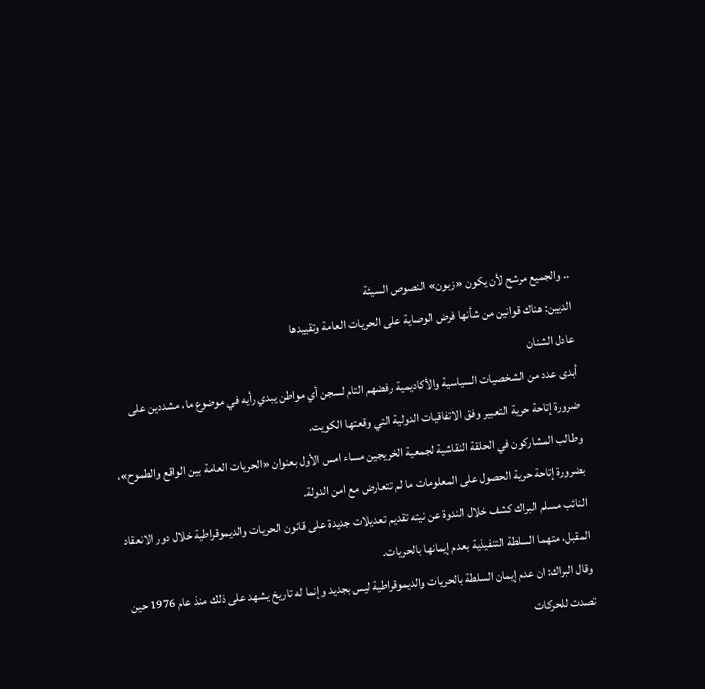.. والجميع مرشح لأن يكون «زبون» النصوص السيئة
الديين: هناك قوانين من شأنها فرض الوصاية على الحريات العامة وتقييدها
عادل الشنان
أبدى عدد من الشخصيات السياسية والأكاديمية رفضهم التام لسجن أي مواطن يبدي رأيه في موضوع ما، مشددين على ضرورة إتاحة حرية التعبير وفق الاتفاقيات الدولية التي وقعتها الكويت.
وطالب المشاركون في الحلقة النقاشية لجمعية الخريجين مساء امس الأول بعنوان «الحريات العامة بين الواقع والطموح»، بضرورة إتاحة حرية الحصول على المعلومات ما لم تتعارض مع امن الدولة.
النائب مسلم البراك كشف خلال الندوة عن نيته تقديم تعديلات جديدة على قانون الحريات والديموقراطية خلال دور الانعقاد المقبل، متهما السلطة التنفيذية بعدم إيمانها بالحريات.
وقال البراك: ان عدم إيمان السلطة بالحريات والديموقراطية ليس بجديد وإنما له تاريخ يشهد على ذلك منذ عام 1976 حين تصدت للحركات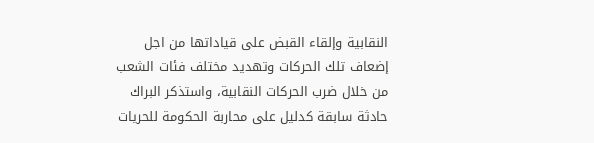النقابية وإلقاء القبض على قياداتها من اجل إضعاف تلك الحركات وتهديد مختلف فئات الشعب من خلال ضرب الحركات النقابية، واستذكر البراك حادثة سابقة كدليل على محاربة الحكومة للحريات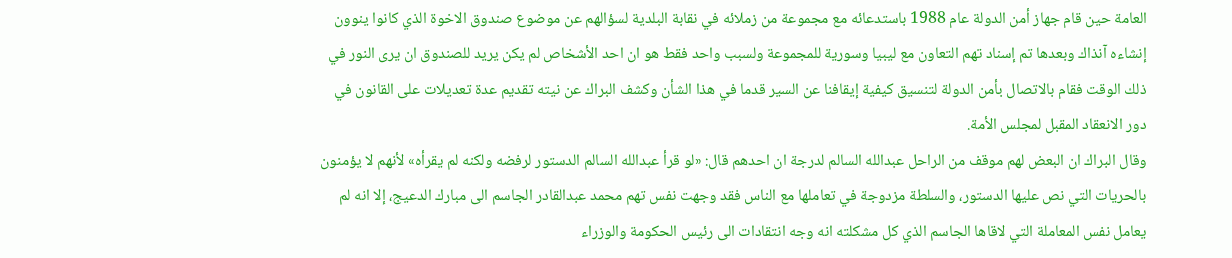العامة حين قام جهاز أمن الدولة عام 1988 باستدعائه مع مجموعة من زملائه في نقابة البلدية لسؤالهم عن موضوع صندوق الاخوة الذي كانوا ينوون إنشاءه آنذاك وبعدها تم إسناد تهم التعاون مع ليبيا وسورية للمجموعة ولسبب واحد فقط هو ان احد الأشخاص لم يكن يريد للصندوق ان يرى النور في ذلك الوقت فقام بالاتصال بأمن الدولة لتنسيق كيفية إيقافنا عن السير قدما في هذا الشأن وكشف البراك عن نيته تقديم عدة تعديلات على القانون في دور الانعقاد المقبل لمجلس الأمة.
وقال البراك ان البعض لهم موقف من الراحل عبدالله السالم لدرجة ان احدهم قال: «لو قرأ عبدالله السالم الدستور لرفضه ولكنه لم يقرأه» لأنهم لا يؤمنون بالحريات التي نص عليها الدستور، والسلطة مزدوجة في تعاملها مع الناس فقد وجهت نفس تهم محمد عبدالقادر الجاسم الى مبارك الدعيج، إلا انه لم يعامل نفس المعاملة التي لاقاها الجاسم الذي كل مشكلته انه وجه انتقادات الى رئيس الحكومة والوزراء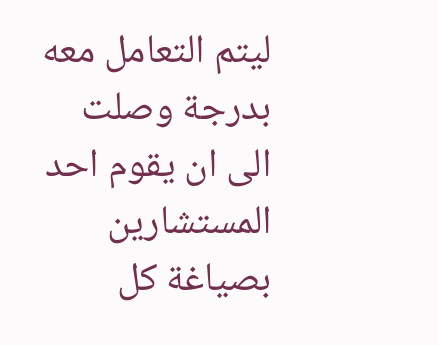ليتم التعامل معه بدرجة وصلت الى ان يقوم احد المستشارين بصياغة كل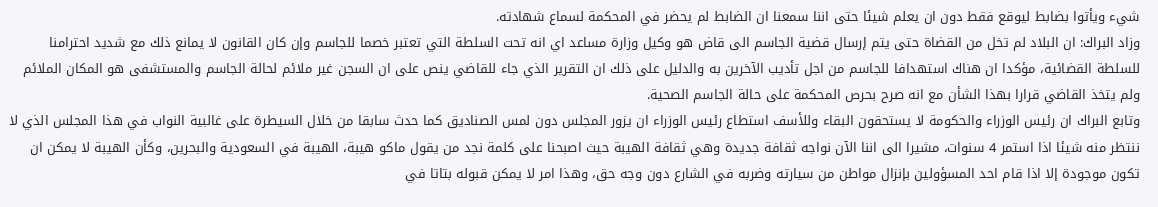شيء ويأتوا بضابط ليوقع فقط دون ان يعلم شيئا حتى اننا سمعنا ان الضابط لم يحضر في المحكمة لسماع شهادته.
وزاد البراك: ان البلاد لم تخل من القضاة حتى يتم إرسال قضية الجاسم الى قاض هو وكيل وزارة مساعد اي انه تحت السلطة التي تعتبر خصما للجاسم وإن كان القانون لا يمانع ذلك مع شديد احترامنا للسلطة القضائية، مؤكدا ان هناك استهدافا للجاسم من اجل تأديب الآخرين به والدليل على ذلك ان التقرير الذي جاء للقاضي ينص على ان السجن غير ملائم لحالة الجاسم والمستشفى هو المكان الملائم ولم يتخذ القاضي قرارا بهذا الشأن مع انه صرح بحرص المحكمة على حالة الجاسم الصحية.
وتابع البراك ان رئيس الوزراء والحكومة لا يستحقون البقاء وللأسف استطاع رئيس الوزراء ان يزور المجلس دون لمس الصناديق كما حدث سابقا من خلال السيطرة على غالبية النواب في هذا المجلس الذي لا ننتظر منه شيئا اذا استمر 4 سنوات، مشيرا الى اننا الآن نواجه ثقافة جديدة وهي ثقافة الهيبة حيث اصبحنا على كلمة نجد من يقول ماكو هيبة، الهيبة في السعودية والبحرين، وكأن الهيبة لا يمكن ان تكون موجودة إلا اذا قام احد المسؤولين بإنزال مواطن من سيارته وضربه في الشارع دون وجه حق، وهذا امر لا يمكن قبوله بتاتا في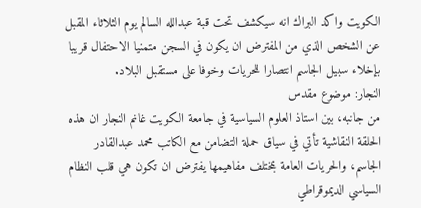الكويت واكد البراك انه سيكشف تحت قبة عبدالله السالم يوم الثلاثاء المقبل عن الشخص الذي من المفترض ان يكون في السجن متمنيا الاحتفال قريبا بإخلاء سبيل الجاسم انتصارا للحريات وخوفا على مستقبل البلاد.
النجار: موضوع مقدس
من جانبه، بين استاذ العلوم السياسية في جامعة الكويت غانم النجار ان هذه الحلقة النقاشية تأتي في سياق حملة التضامن مع الكاتب محمد عبدالقادر الجاسم، والحريات العامة بمختلف مفاهيمها يفترض ان تكون هي قلب النظام السياسي الديموقراطي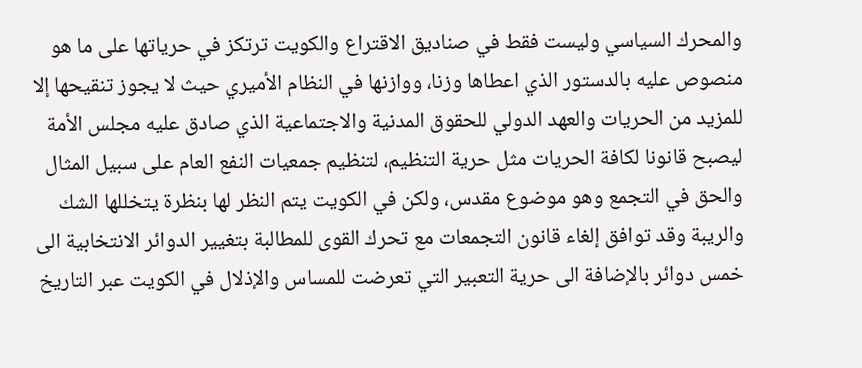والمحرك السياسي وليست فقط في صناديق الاقتراع والكويت ترتكز في حرياتها على ما هو منصوص عليه بالدستور الذي اعطاها وزنا، ووازنها في النظام الأميري حيث لا يجوز تنقيحها إلا للمزيد من الحريات والعهد الدولي للحقوق المدنية والاجتماعية الذي صادق عليه مجلس الأمة ليصبح قانونا لكافة الحريات مثل حرية التنظيم، لتنظيم جمعيات النفع العام على سبيل المثال والحق في التجمع وهو موضوع مقدس، ولكن في الكويت يتم النظر لها بنظرة يتخللها الشك والريبة وقد توافق إلغاء قانون التجمعات مع تحرك القوى للمطالبة بتغيير الدوائر الانتخابية الى خمس دوائر بالإضافة الى حرية التعبير التي تعرضت للمساس والإذلال في الكويت عبر التاريخ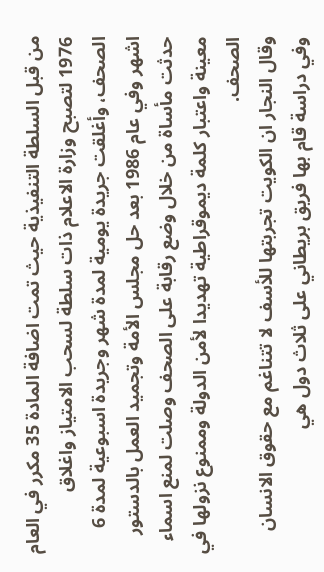من قبل السلطة التنفيذية حيث تمت اضافة المادة 35 مكرر في العام 1976 لتصبح وزارة الاعلام ذات سلطة لسحب الامتياز واغلاق الصحف، وأغلقت جريدة يومية لمدة شهر وجريدة اسبوعية لمدة 6 اشهر وفي عام 1986 بعد حل مجلس الأمة وتجميد العمل بالدستور حدثت مأساة من خلال وضع رقابة على الصحف وصلت لمنع اسماء معينة واعتبار كلمة ديموقراطية تهديدا لأمن الدولة وممنوع نزولها في الصحف.
وقال النجار ان الكويت تجربتها للأسف لا تتناغم مع حقوق الانسان وفي دراسة قام بها فريق بريطاني على ثلاث دول هي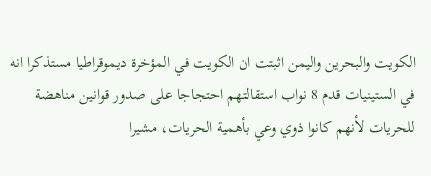الكويت والبحرين واليمن اثبتت ان الكويت في المؤخرة ديموقراطيا مستذكرا انه في الستينيات قدم 8 نواب استقالتهم احتجاجا على صدور قوانين مناهضة للحريات لأنهم كانوا ذوي وعي بأهمية الحريات، مشيرا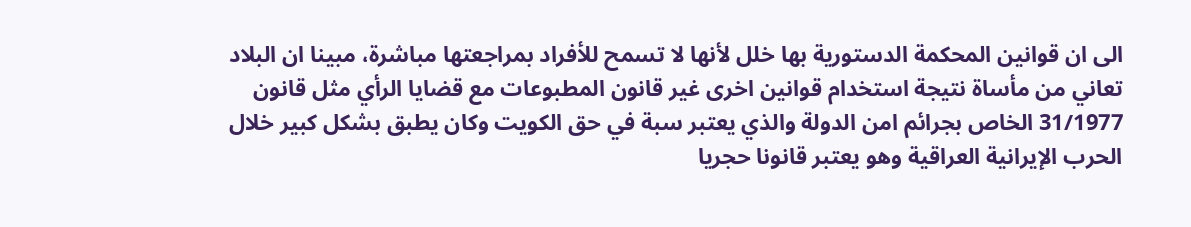الى ان قوانين المحكمة الدستورية بها خلل لأنها لا تسمح للأفراد بمراجعتها مباشرة، مبينا ان البلاد تعاني من مأساة نتيجة استخدام قوانين اخرى غير قانون المطبوعات مع قضايا الرأي مثل قانون 31/1977 الخاص بجرائم امن الدولة والذي يعتبر سبة في حق الكويت وكان يطبق بشكل كبير خلال الحرب الإيرانية العراقية وهو يعتبر قانونا حجريا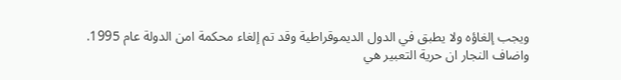ويجب إلغاؤه ولا يطبق في الدول الديموقراطية وقد تم إلغاء محكمة امن الدولة عام 1995.
واضاف النجار ان حرية التعبير هي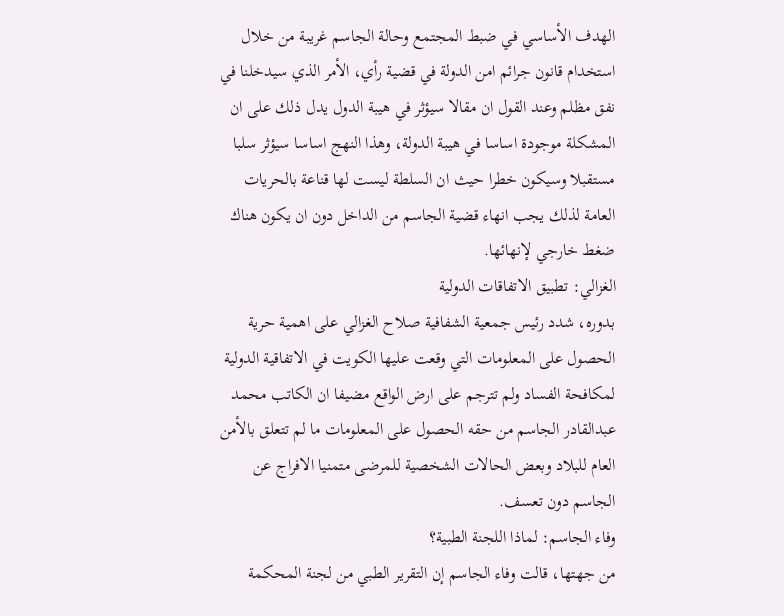الهدف الأساسي في ضبط المجتمع وحالة الجاسم غريبة من خلال استخدام قانون جرائم امن الدولة في قضية رأي، الأمر الذي سيدخلنا في نفق مظلم وعند القول ان مقالا سيؤثر في هيبة الدول يدل ذلك على ان المشكلة موجودة اساسا في هيبة الدولة، وهذا النهج اساسا سيؤثر سلبا مستقبلا وسيكون خطرا حيث ان السلطة ليست لها قناعة بالحريات العامة لذلك يجب انهاء قضية الجاسم من الداخل دون ان يكون هناك ضغط خارجي لإنهائها.
الغزالي: تطبيق الاتفاقات الدولية
بدوره، شدد رئيس جمعية الشفافية صلاح الغزالي على اهمية حرية الحصول على المعلومات التي وقعت عليها الكويت في الاتفاقية الدولية لمكافحة الفساد ولم تترجم على ارض الواقع مضيفا ان الكاتب محمد عبدالقادر الجاسم من حقه الحصول على المعلومات ما لم تتعلق بالأمن العام للبلاد وبعض الحالات الشخصية للمرضى متمنيا الافراج عن الجاسم دون تعسف.
وفاء الجاسم: لماذا اللجنة الطبية؟
من جهتها، قالت وفاء الجاسم إن التقرير الطبي من لجنة المحكمة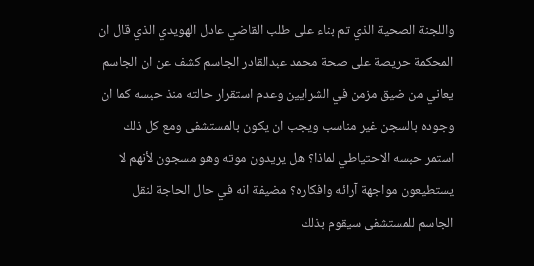واللجنة الصحية الذي تم بناء على طلب القاضي عادل الهويدي الذي قال ان المحكمة حريصة على صحة محمد عبدالقادر الجاسم كشف عن ان الجاسم يعاني من ضيق مزمن في الشرايين وعدم استقرار حالته منذ حبسه كما ان وجوده بالسجن غير مناسب ويجب ان يكون بالمستشفى ومع كل ذلك استمر حبسه الاحتياطي لماذا؟ هل يريدون موته وهو مسجون لأنهم لا يستطيعون مواجهة آرائه وافكاره؟ مضيفة انه في حال الحاجة لنقل الجاسم للمستشفى سيقوم بذلك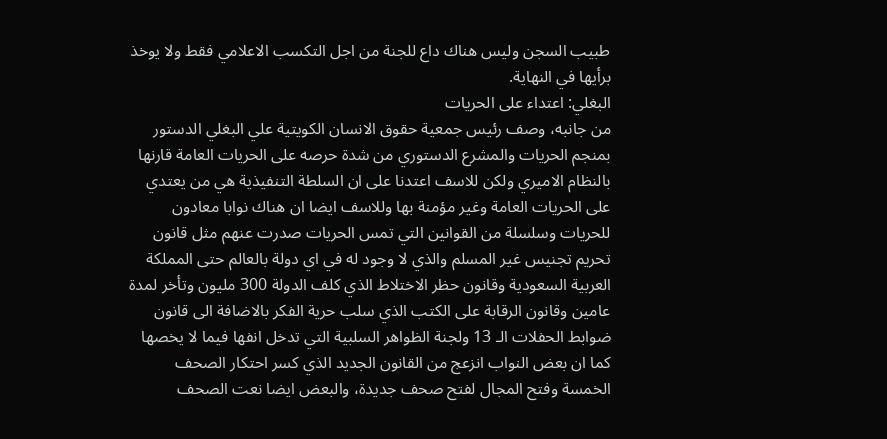طبيب السجن وليس هناك داع للجنة من اجل التكسب الاعلامي فقط ولا يوخذ برأيها في النهاية.
البغلي: اعتداء على الحريات
من جانبه، وصف رئيس جمعية حقوق الانسان الكويتية علي البغلي الدستور بمنجم الحريات والمشرع الدستوري من شدة حرصه على الحريات العامة قارنها بالنظام الاميري ولكن للاسف اعتدنا على ان السلطة التنفيذية هي من يعتدي على الحريات العامة وغير مؤمنة بها وللاسف ايضا ان هناك نوابا معادون للحريات وسلسلة من القوانين التي تمس الحريات صدرت عنهم مثل قانون تحريم تجنيس غير المسلم والذي لا وجود له في اي دولة بالعالم حتى المملكة العربية السعودية وقانون حظر الاختلاط الذي كلف الدولة 300 مليون وتأخر لمدة عامين وقانون الرقابة على الكتب الذي سلب حرية الفكر بالاضافة الى قانون ضوابط الحفلات الـ 13 ولجنة الظواهر السلبية التي تدخل انفها فيما لا يخصها كما ان بعض النواب انزعج من القانون الجديد الذي كسر احتكار الصحف الخمسة وفتح المجال لفتح صحف جديدة، والبعض ايضا نعت الصحف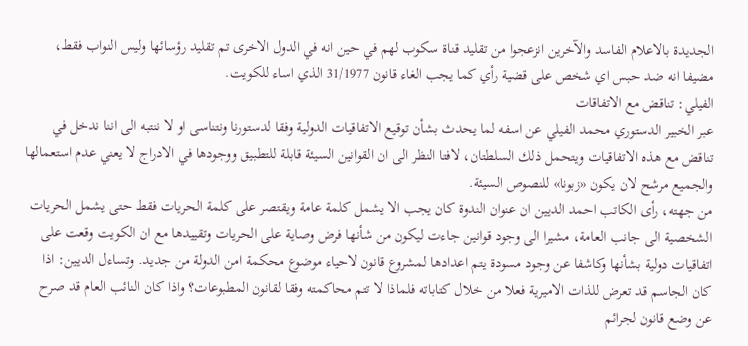الجديدة بالاعلام الفاسد والآخرين انزعجوا من تقليد قناة سكوب لهم في حين انه في الدول الاخرى تم تقليد رؤسائها وليس النواب فقط، مضيفا انه ضد حبس اي شخص على قضية رأي كما يجب الغاء قانون 31/1977 الذي اساء للكويت.
الفيلي: تناقض مع الاتفاقات
عبر الخبير الدستوري محمد الفيلي عن اسفه لما يحدث بشأن توقيع الاتفاقيات الدولية وفقا لدستورنا ونتناسى او لا ننتبه الى اننا ندخل في تناقض مع هذه الاتفاقيات ويتحمل ذلك السلطتان، لافتا النظر الى ان القوانين السيئة قابلة للتطبيق ووجودها في الادراج لا يعني عدم استعمالها والجميع مرشح لان يكون «زبونا» للنصوص السيئة.
من جهته، رأى الكاتب احمد الديين ان عنوان الندوة كان يجب الا يشمل كلمة عامة ويقتصر على كلمة الحريات فقط حتى يشمل الحريات الشخصية الى جانب العامة، مشيرا الى وجود قوانين جاءت ليكون من شأنها فرض وصاية على الحريات وتقييدها مع ان الكويت وقعت على اتفاقيات دولية بشأنها وكاشفا عن وجود مسودة يتم اعدادها لمشروع قانون لاحياء موضوع محكمة امن الدولة من جديد. وتساءل الديين: اذا كان الجاسم قد تعرض للذات الاميرية فعلا من خلال كتاباته فلماذا لا تتم محاكمته وفقا لقانون المطبوعات؟ واذا كان النائب العام قد صرح عن وضع قانون لجرائم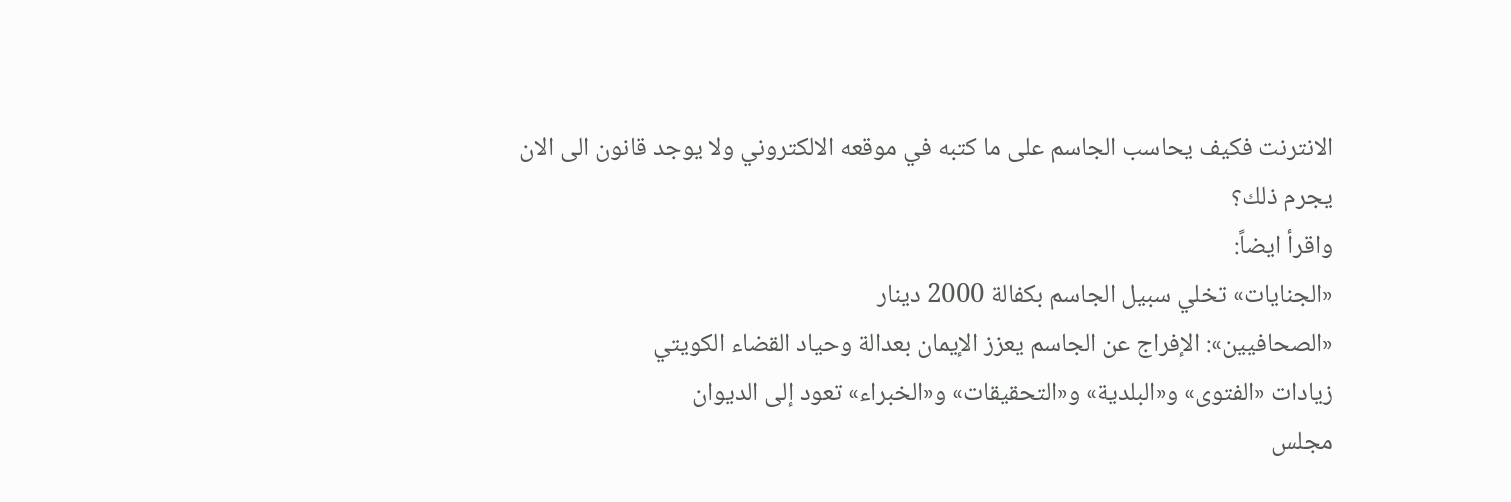الانترنت فكيف يحاسب الجاسم على ما كتبه في موقعه الالكتروني ولا يوجد قانون الى الان يجرم ذلك؟
واقرأ ايضاً:
«الجنايات» تخلي سبيل الجاسم بكفالة 2000 دينار
«الصحافيين»: الإفراج عن الجاسم يعزز الإيمان بعدالة وحياد القضاء الكويتي
زيادات «الفتوى» و«البلدية» و«التحقيقات» و«الخبراء» تعود إلى الديوان
مجلس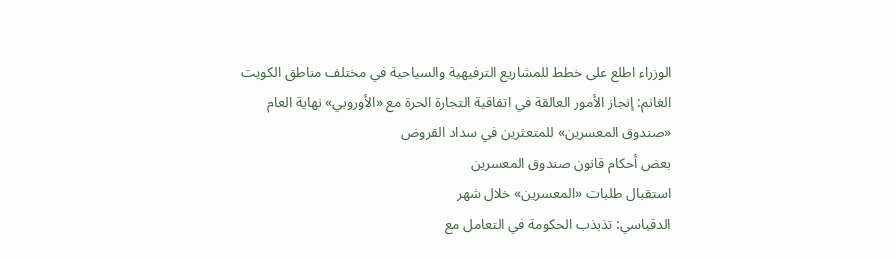الوزراء اطلع على خطط للمشاريع الترفيهية والسياحية في مختلف مناطق الكويت
الغانم: إنجاز الأمور العالقة في اتفاقية التجارة الحرة مع «الأوروبي» نهاية العام
«صندوق المعسرين» للمتعثرين في سداد القروض
بعض أحكام قانون صندوق المعسرين
استقبال طلبات «المعسرين» خلال شهر
الدقباسي: تذبذب الحكومة في التعامل مع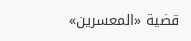قضية «المعسرين»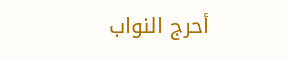أحرج النواب